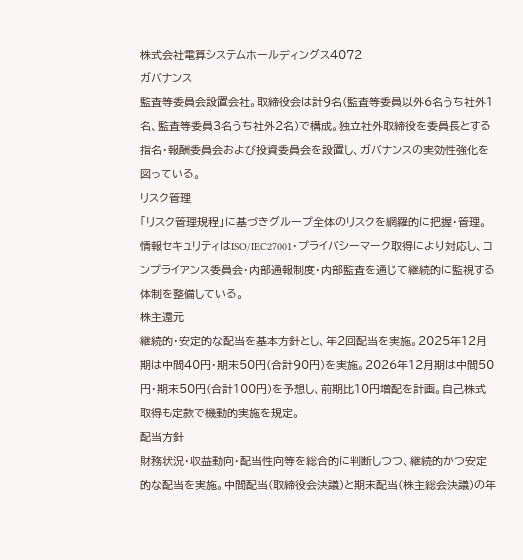株式会社電算システムホールディングス4072
ガバナンス
監査等委員会設置会社。取締役会は計9名(監査等委員以外6名うち社外1名、監査等委員3名うち社外2名)で構成。独立社外取締役を委員長とする指名・報酬委員会および投資委員会を設置し、ガバナンスの実効性強化を図っている。
リスク管理
「リスク管理規程」に基づきグループ全体のリスクを網羅的に把握・管理。情報セキュリティはISO/IEC27001・プライバシーマーク取得により対応し、コンプライアンス委員会・内部通報制度・内部監査を通じて継続的に監視する体制を整備している。
株主還元
継続的・安定的な配当を基本方針とし、年2回配当を実施。2025年12月期は中間40円・期末50円(合計90円)を実施。2026年12月期は中間50円・期末50円(合計100円)を予想し、前期比10円増配を計画。自己株式取得も定款で機動的実施を規定。
配当方針
財務状況・収益動向・配当性向等を総合的に判断しつつ、継続的かつ安定的な配当を実施。中間配当(取締役会決議)と期末配当(株主総会決議)の年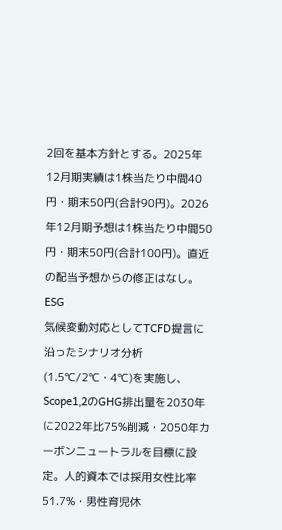2回を基本方針とする。2025年12月期実績は1株当たり中間40円・期末50円(合計90円)。2026年12月期予想は1株当たり中間50円・期末50円(合計100円)。直近の配当予想からの修正はなし。
ESG
気候変動対応としてTCFD提言に沿ったシナリオ分析(1.5℃/2℃・4℃)を実施し、Scope1,2のGHG排出量を2030年に2022年比75%削減・2050年カーボンニュートラルを目標に設定。人的資本では採用女性比率51.7%・男性育児休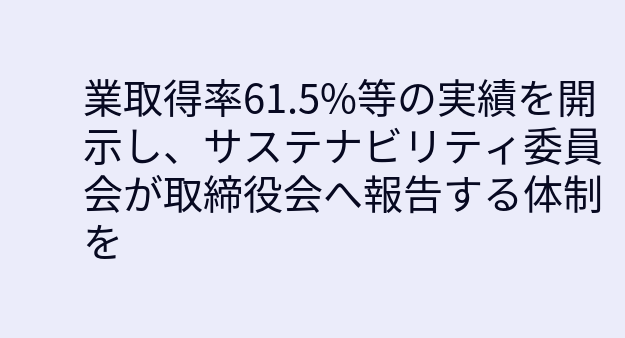業取得率61.5%等の実績を開示し、サステナビリティ委員会が取締役会へ報告する体制を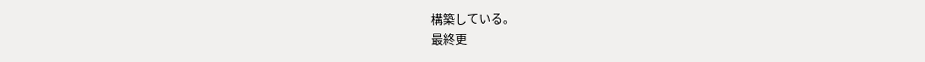構築している。
最終更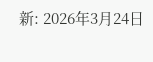新: 2026年3月24日